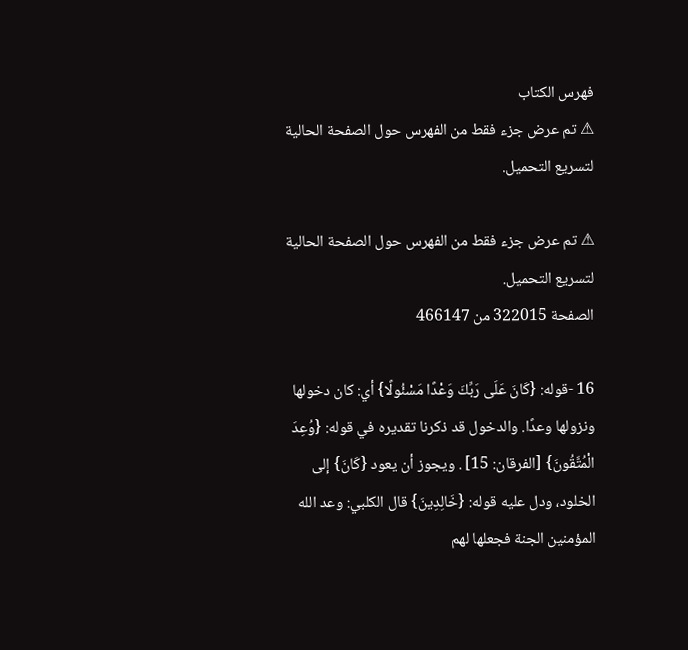فهرس الكتاب
⚠ تم عرض جزء فقط من الفهرس حول الصفحة الحالية لتسريع التحميل.

⚠ تم عرض جزء فقط من الفهرس حول الصفحة الحالية لتسريع التحميل.
الصفحة 322015 من 466147

16 -قوله: {كَانَ عَلَى رَبِّكَ وَعْدًا مَسْئُولًا} أي: كان دخولها ونزولها وعدًا. والدخول قد ذكرنا تقديره في قوله: {وُعِدَ الْمُتَّقُونَ} [الفرقان: 15] . ويجوز أن يعود {كَانَ} إلى الخلود، ودل عليه قوله: {خَالِدِينَ} قال الكلبي: وعد الله المؤمنين الجنة فجعلها لهم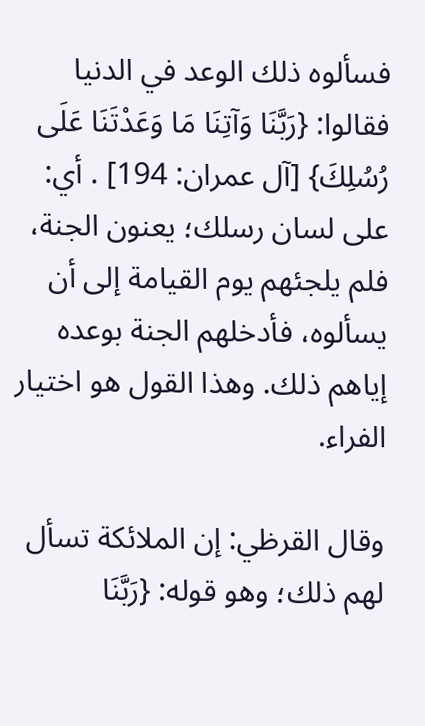فسألوه ذلك الوعد في الدنيا فقالوا: {رَبَّنَا وَآتِنَا مَا وَعَدْتَنَا عَلَى رُسُلِكَ} [آل عمران: 194] . أي: على لسان رسلك؛ يعنون الجنة، فلم يلجئهم يوم القيامة إلى أن يسألوه، فأدخلهم الجنة بوعده إياهم ذلك. وهذا القول هو اختيار الفراء.

وقال القرظي: إن الملائكة تسأل لهم ذلك؛ وهو قوله: {رَبَّنَا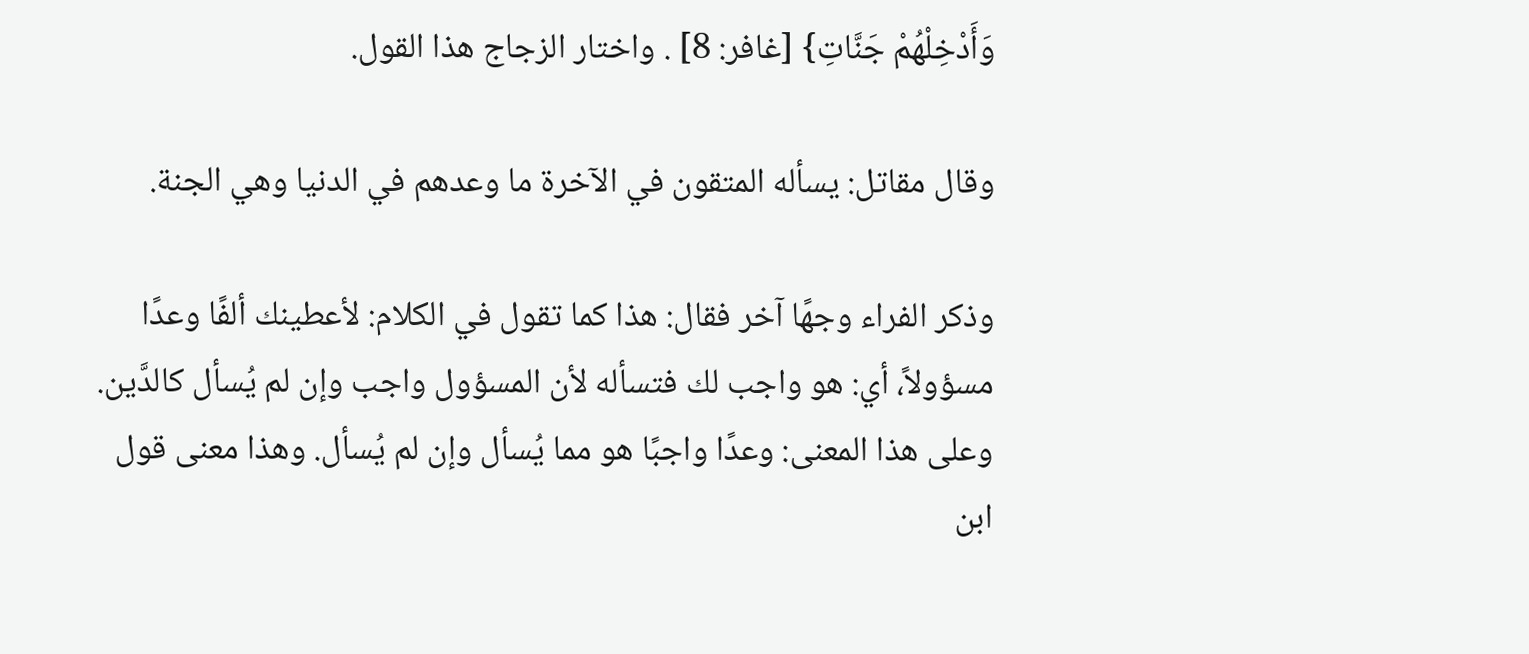وَأَدْخِلْهُمْ جَنَّاتِ} [غافر: 8] . واختار الزجاج هذا القول.

وقال مقاتل: يسأله المتقون في الآخرة ما وعدهم في الدنيا وهي الجنة.

وذكر الفراء وجهًا آخر فقال: هذا كما تقول في الكلام: لأعطينك ألفًا وعدًا مسؤولاً، أي: هو واجب لك فتسأله لأن المسؤول واجب وإن لم يُسأل كالدَّين. وعلى هذا المعنى: وعدًا واجبًا هو مما يُسأل وإن لم يُسأل. وهذا معنى قول ابن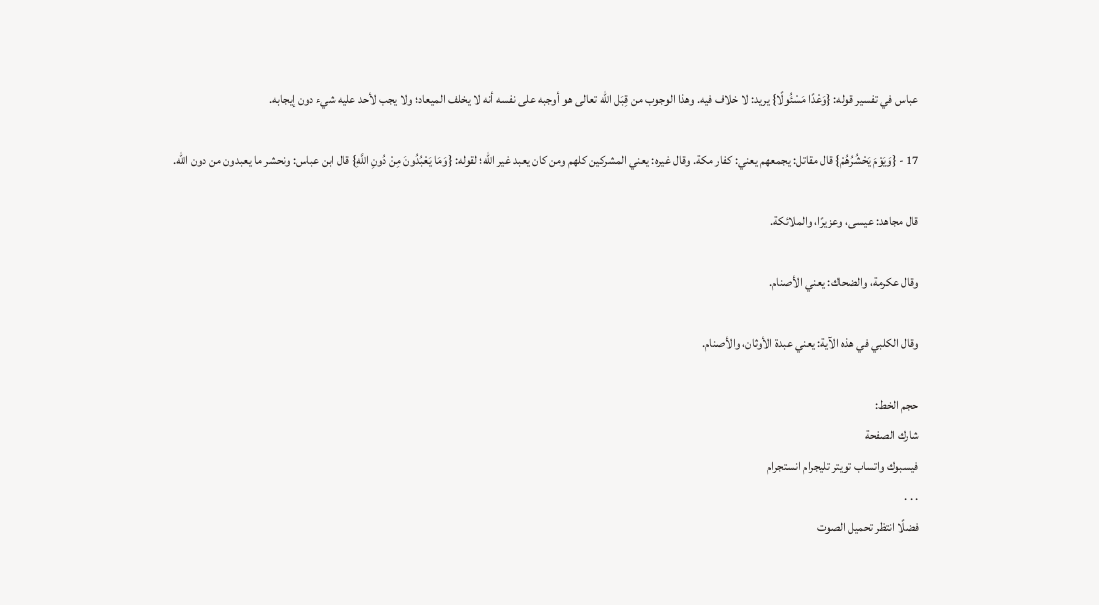عباس في تفسير قوله: {وَعْدًا مَسْئُولًا} يريد: لا خلاف فيه. وهذا الوجوب من قِبَل الله تعالى هو أوجبه على نفسه أنه لا يخلف الميعاد؛ ولا يجب لأحد عليه شيء دون إيجابه.

17 - {وَيَوْمَ يَحْشُرُهُمْ} قال مقاتل: يجمعهم يعني: كفار مكة. وقال غيره: يعني المشركين كلهم ومن كان يعبد غير الله؛ لقوله: {وَمَا يَعْبُدُونَ مِنْ دُونِ اللَّهِ} قال ابن عباس: ونحشر ما يعبدون من دون الله.

قال مجاهد: عيسى، وعزيرًا، والملائكة.

وقال عكرمة، والضحاك: يعني الأصنام.

وقال الكلبي في هذه الآية: يعني عبدة الأوثان، والأصنام.

حجم الخط:
شارك الصفحة
فيسبوك واتساب تويتر تليجرام انستجرام
. . .
فضلًا انتظر تحميل الصوت